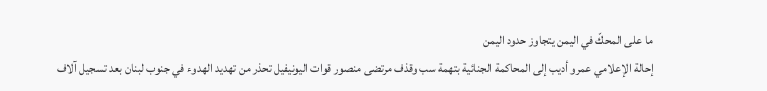ما على المحكّ في اليمن يتجاوز حدود اليمن
إحالة الإعلامي عمرو أديب إلى المحاكمة الجنائية بتهمة سب وقذف مرتضى منصور قوات اليونيفيل تحذر من تهديد الهدوء في جنوب لبنان بعد تسجيل آلاف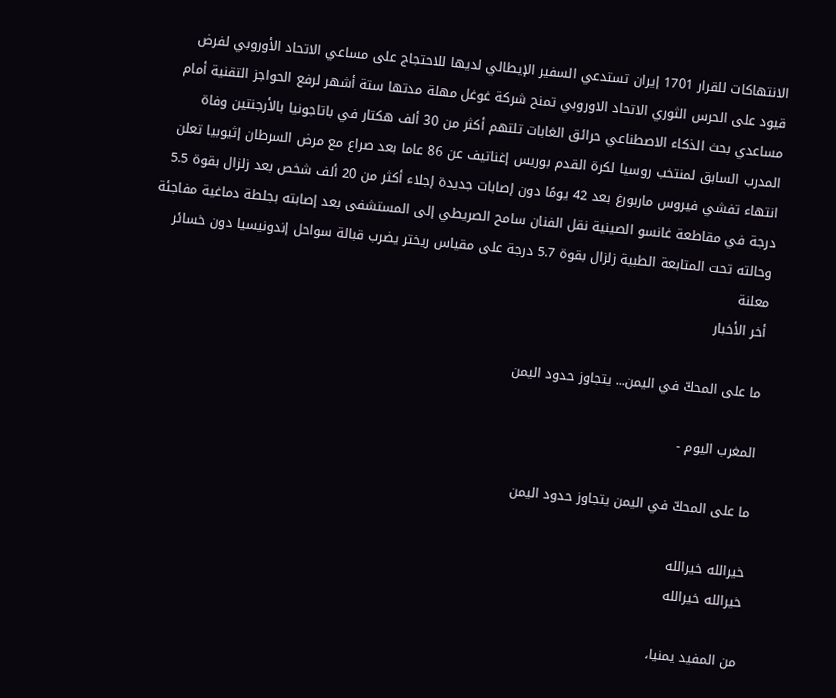الانتهاكات للقرار 1701 إيران تستدعي السفير الإيطالي لديها للاحتجاج على مساعي الاتحاد الأوروبي لفرض قيود على الحرس الثوري الاتحاد الاوروبي تمنح شركة غوغل مهلة مدتها ستة أشهر لرفع الحواجز التقنية أمام مساعدي بحث الذكاء الاصطناعي حرائق الغابات تلتهم أكثر من 30 ألف هكتار في باتاجونيا بالأرجنتين وفاة المدرب السابق لمنتخب روسيا لكرة القدم بوريس إغناتيف عن 86 عاما بعد صراع مع مرض السرطان إثيوبيا تعلن انتهاء تفشي فيروس ماربورغ بعد 42 يومًا دون إصابات جديدة إجلاء أكثر من 20 ألف شخص بعد زلزال بقوة 5.5 درجة في مقاطعة غانسو الصينية نقل الفنان سامح الصريطي إلى المستشفى بعد إصابته بجلطة دماغية مفاجئة وحالته تحت المتابعة الطبية زلزال بقوة 5.7 درجة على مقياس ريختر يضرب قبالة سواحل إندونيسيا دون خسائر معلنة
أخر الأخبار

ما على المحكّ في اليمن... يتجاوز حدود اليمن

المغرب اليوم -

ما على المحكّ في اليمن يتجاوز حدود اليمن

خيرالله خيرالله
خيرالله خيرالله

من المفيد يمنيا،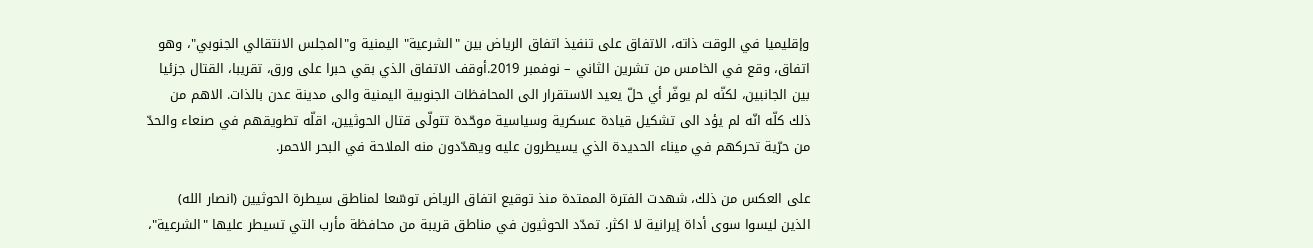وإقليميا في الوقت ذاته، الاتفاق على تنفيذ اتفاق الرياض بين "الشرعية" اليمنية و"المجلس الانتقالي الجنوبي"، وهو اتفاق، وقع في الخامس من تشرين الثاني – نوفمبر 2019.أوقف الاتفاق الذي بقي حبرا على ورق، تقريبا، القتال جزئيا بين الجانبين، لكنّه لم يوفّر أي حلّ يعيد الاستقرار الى المحافظات الجنوبية اليمنية والى مدينة عدن بالذات. الاهم من ذلك كلّه انّه لم يؤد الى تشكيل قيادة عسكرية وسياسية موحّدة تتولّى قتال الحوثيين، اقلّه تطويقهم في صنعاء والحدّ من حرّية تحركهم في ميناء الحديدة الذي يسيطرون عليه ويهدّدون منه الملاحة في البحر الاحمر.

على العكس من ذلك، شهدت الفترة الممتدة منذ توقيع اتفاق الرياض توسّعا لمناطق سيطرة الحوثيين (انصار الله) الذين ليسوا سوى أداة إيرانية لا اكثر. تمدّد الحوثيون في مناطق قريبة من محافظة مأرب التي تسيطر عليها "الشرعية"،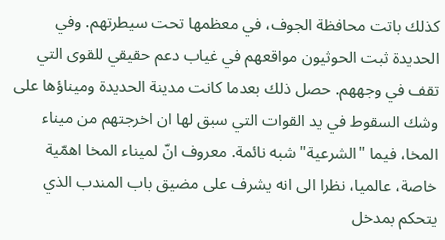كذلك باتت محافظة الجوف، في معظمها تحت سيطرتهم. وفي الحديدة ثبت الحوثيون مواقعهم في غياب دعم حقيقي للقوى التي تقف في وجههم. حصل ذلك بعدما كانت مدينة الحديدة وميناؤها على وشك السقوط في يد القوات التي سبق لها ان اخرجتهم من ميناء المخا، فيما "الشرعية" شبه نائمة. معروف انّ لميناء المخا اهمّية خاصة، عالميا، نظرا الى انه يشرف على مضيق باب المندب الذي يتحكم بمدخل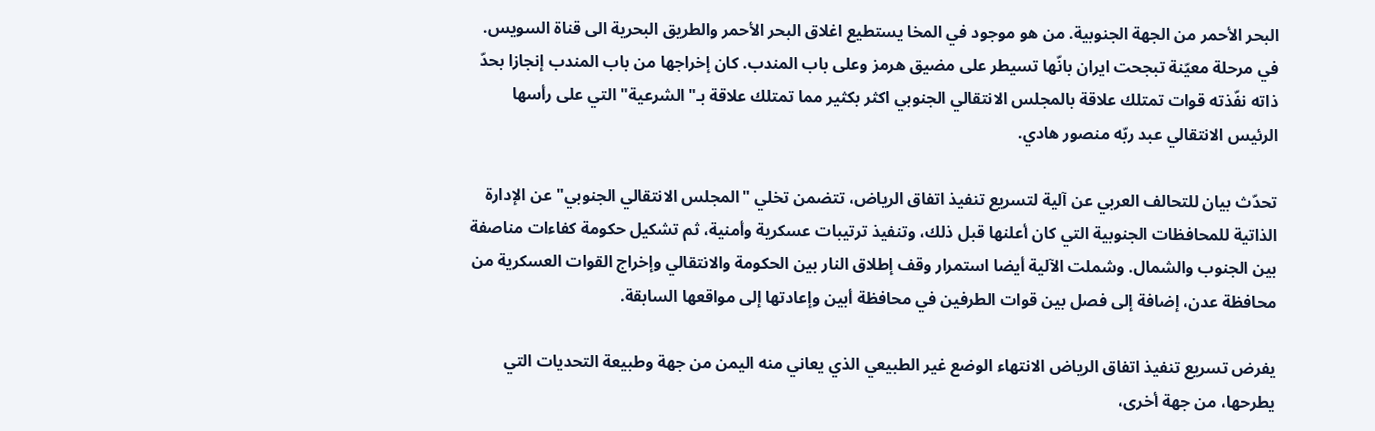البحر الأحمر من الجهة الجنوبية. من هو موجود في المخا يستطيع اغلاق البحر الأحمر والطريق البحرية الى قناة السويس. في مرحلة معيّنة تبجحت ايران بانّها تسيطر على مضيق هرمز وعلى باب المندب. كان إخراجها من باب المندب إنجازا بحدّ ذاته نفّذته قوات تمتلك علاقة بالمجلس الانتقالي الجنوبي اكثر بكثير مما تمتلك علاقة بـ"الشرعية" التي على رأسها الرئيس الانتقالي عبد ربّه منصور هادي.

تحدّث بيان للتحالف العربي عن آلية لتسريع تنفيذ اتفاق الرياض، تتضمن تخلي "المجلس الانتقالي الجنوبي" عن الإدارة الذاتية للمحافظات الجنوبية التي كان أعلنها قبل ذلك، وتنفيذ ترتيبات عسكرية وأمنية، ثم تشكيل حكومة كفاءات مناصفة بين الجنوب والشمال. وشملت الآلية أيضا استمرار وقف إطلاق النار بين الحكومة والانتقالي وإخراج القوات العسكرية من محافظة عدن، إضافة إلى فصل بين قوات الطرفين في محافظة أبين وإعادتها إلى مواقعها السابقة.

يفرض تسريع تنفيذ اتفاق الرياض الانتهاء الوضع غير الطبيعي الذي يعاني منه اليمن من جهة وطبيعة التحديات التي يطرحها، من جهة أخرى،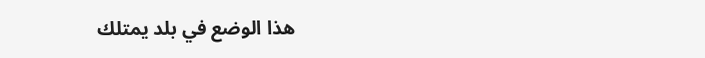هذا الوضع في بلد يمتلك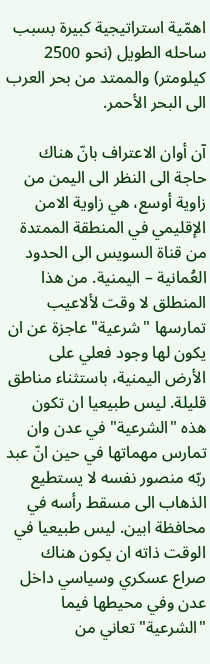اهمّية استراتيجية كبيرة بسبب ساحله الطويل (نحو 2500 كيلومتر) والممتد من بحر العرب الى البحر الأحمر.

آن أوان الاعتراف بانّ هناك حاجة الى النظر الى اليمن من زاوية أوسع، هي زاوية الامن الإقليمي في المنطقة الممتدة من قناة السويس الى الحدود العُمانية – اليمنية. من هذا المنطلق لا وقت لألاعيب تمارسها "شرعية" عاجزة عن ان يكون لها وجود فعلي على الأرض اليمنية، باستثناء مناطق قليلة. ليس طبيعيا ان تكون هذه "الشرعية" في عدن وان تمارس مهماتها في حين انّ عبد ربّه منصور نفسه لا يستطيع الذهاب الى مسقط رأسه في محافظة ابين. ليس طبيعيا في الوقت ذاته ان يكون هناك صراع عسكري وسياسي داخل عدن وفي محيطها فيما "الشرعية" تعاني من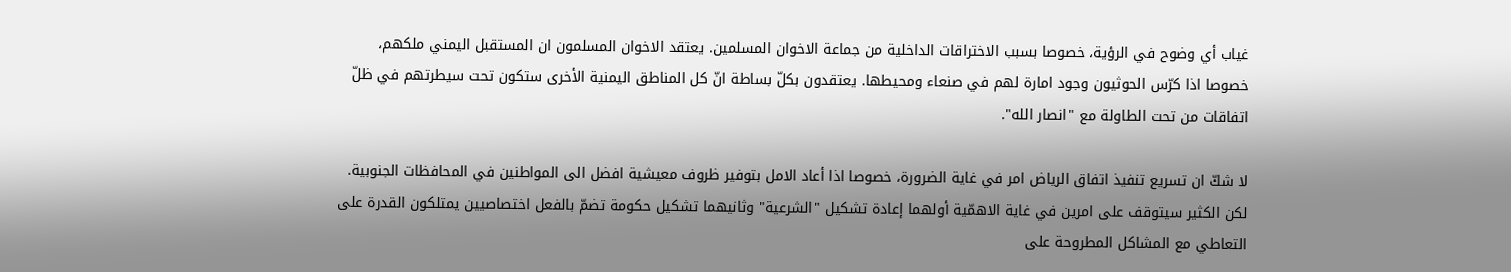غياب أي وضوح في الرؤية، خصوصا بسبب الاختراقات الداخلية من جماعة الاخوان المسلمين. يعتقد الاخوان المسلمون ان المستقبل اليمني ملكهم، خصوصا اذا كرّس الحوثيون وجود امارة لهم في صنعاء ومحيطها. يعتقدون بكلّ بساطة انّ كل المناطق اليمنية الأخرى ستكون تحت سيطرتهم في ظلّ اتفاقات من تحت الطاولة مع "انصار الله".

لا شكّ ان تسريع تنفيذ اتفاق الرياض امر في غاية الضرورة، خصوصا اذا أعاد الامل بتوفير ظروف معيشية افضل الى المواطنين في المحافظات الجنوبية. لكن الكثير سيتوقف على امرين في غاية الاهمّية أولهما إعادة تشكيل "الشرعية" وثانيهما تشكيل حكومة تضمّ بالفعل اختصاصيين يمتلكون القدرة على التعاطي مع المشاكل المطروحة على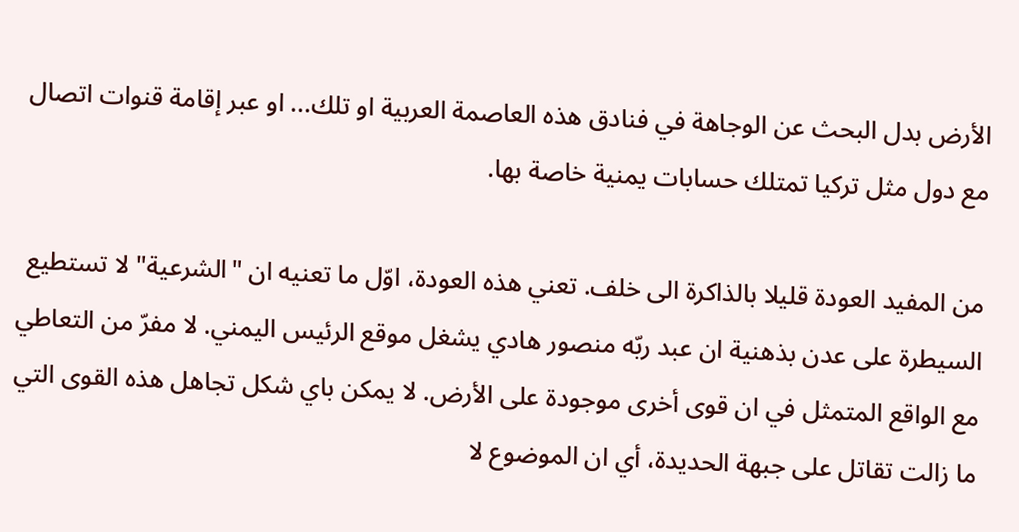الأرض بدل البحث عن الوجاهة في فنادق هذه العاصمة العربية او تلك... او عبر إقامة قنوات اتصال مع دول مثل تركيا تمتلك حسابات يمنية خاصة بها.

من المفيد العودة قليلا بالذاكرة الى خلف. تعني هذه العودة، اوّل ما تعنيه ان "الشرعية" لا تستطيع السيطرة على عدن بذهنية ان عبد ربّه منصور هادي يشغل موقع الرئيس اليمني. لا مفرّ من التعاطي مع الواقع المتمثل في ان قوى أخرى موجودة على الأرض. لا يمكن باي شكل تجاهل هذه القوى التي ما زالت تقاتل على جبهة الحديدة، أي ان الموضوع لا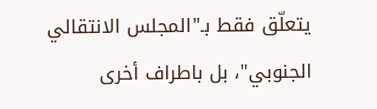يتعلّق فقط بـ"المجلس الانتقالي الجنوبي"، بل باطراف أخرى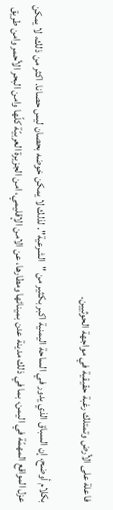فاعلة على الأرض وتمتلك رغبة حقيقية في مواجهة الحوثيين.

بكلام أوضح، إن السباق الذي يدور في الساحة اليمنية اكبر بكثير من "الشرعية". لذلك لا يمكن خوضه بحصان ليس حصانا. اكثر من ذلك، لا يمكن عزل المواقع المهمّة في اليمن، بما في ذلك مدينة عدن بمينائها ومطارها، عن الامن الإقليمي، امن الجزيرة العربيّة كلّها وامن البحر الأحمر وامن طريق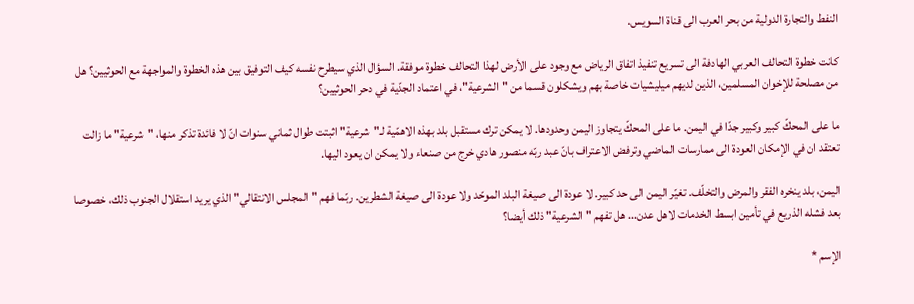النفط والتجارة الدولية من بحر العرب الى قناة السويس.

كانت خطوة التحالف العربي الهادفة الى تسريع تنفيذ اتفاق الرياض مع وجود على الأرض لهذا التحالف خطوة موفقة. السؤال الذي سيطرح نفسه كيف التوفيق بين هذه الخطوة والمواجهة مع الحوثيين؟ هل من مصلحة للإخوان المسلمين، الذين لديهم ميليشيات خاصة بهم ويشكلون قسما من "الشرعية"، في اعتماد الجدّية في دحر الحوثيين؟

ما على المحكّ كبير وكبير جدّا في اليمن. ما على المحكّ يتجاوز اليمن وحدودها. لا يمكن ترك مستقبل بلد بهذه الاهمّية لـ"شرعية" اثبتت طوال ثماني سنوات انّ لا فائدة تذكر منها، "شرعية" ما زالت تعتقد ان في الإمكان العودة الى ممارسات الماضي وترفض الاعتراف بانّ عبد ربّه منصور هادي خرج من صنعاء ولا يمكن ان يعود اليها.

اليمن، بلد ينخره الفقر والمرض والتخلّف. تغيّر اليمن الى حد كبير. لا عودة الى صيغة البلد الموحّد ولا عودة الى صيغة الشطرين. ربّما فهم "المجلس الانتقالي" الذي يريد استقلال الجنوب ذلك، خصوصا بعد فشله الذريع في تأمين ابسط الخدمات لاهل عدن... هل تفهم "الشرعية" ذلك أيضا؟

الإسم *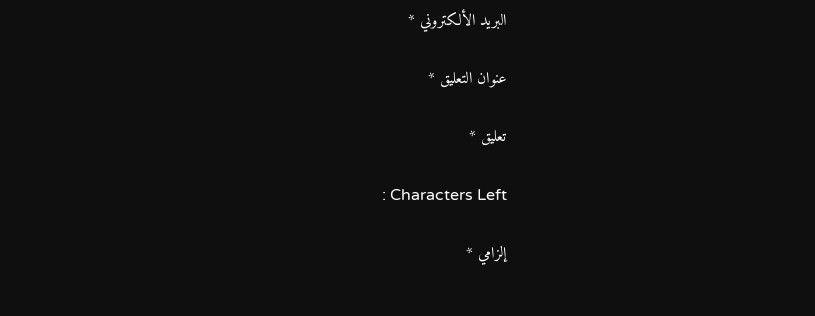البريد الألكتروني *

عنوان التعليق *

تعليق *

: Characters Left

إلزامي *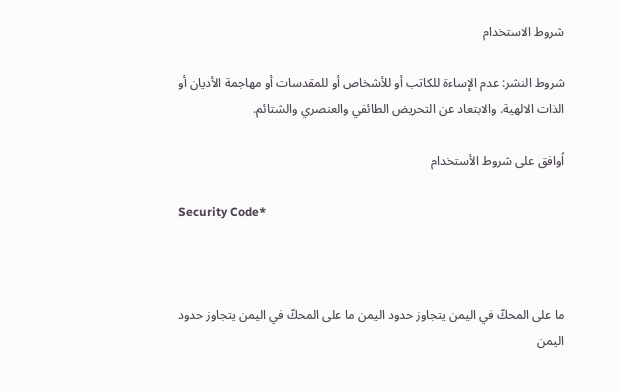شروط الاستخدام

شروط النشر: عدم الإساءة للكاتب أو للأشخاص أو للمقدسات أو مهاجمة الأديان أو الذات الالهية. والابتعاد عن التحريض الطائفي والعنصري والشتائم.

اُوافق على شروط الأستخدام

Security Code*



ما على المحكّ في اليمن يتجاوز حدود اليمن ما على المحكّ في اليمن يتجاوز حدود اليمن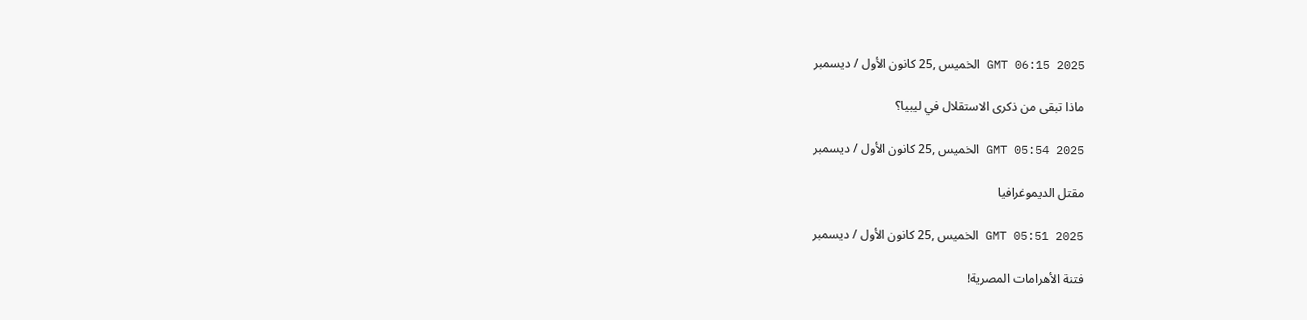GMT 06:15 2025 الخميس ,25 كانون الأول / ديسمبر

ماذا تبقى من ذكرى الاستقلال في ليبيا؟

GMT 05:54 2025 الخميس ,25 كانون الأول / ديسمبر

مقتل الديموغرافيا

GMT 05:51 2025 الخميس ,25 كانون الأول / ديسمبر

فتنة الأهرامات المصرية!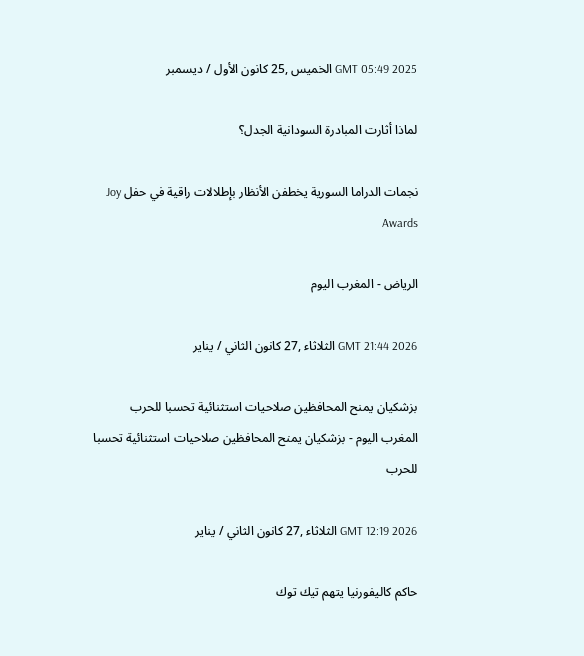GMT 05:49 2025 الخميس ,25 كانون الأول / ديسمبر

لماذا أثارت المبادرة السودانية الجدل؟

نجمات الدراما السورية يخطفن الأنظار بإطلالات راقية في حفل Joy Awards

الرياض - المغرب اليوم

GMT 21:44 2026 الثلاثاء ,27 كانون الثاني / يناير

بزشكيان يمنح المحافظين صلاحيات استثنائية تحسبا للحرب
المغرب اليوم - بزشكيان يمنح المحافظين صلاحيات استثنائية تحسبا للحرب

GMT 12:19 2026 الثلاثاء ,27 كانون الثاني / يناير

حاكم كاليفورنيا يتهم تيك توك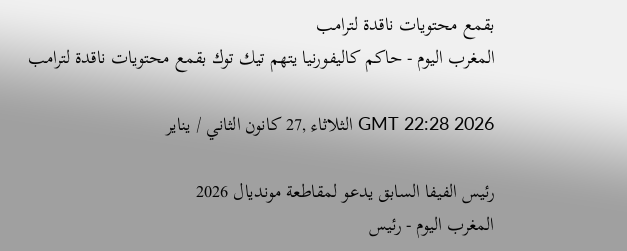بقمع محتويات ناقدة لترامب
المغرب اليوم - حاكم كاليفورنيا يتهم تيك توك بقمع محتويات ناقدة لترامب

GMT 22:28 2026 الثلاثاء ,27 كانون الثاني / يناير

رئيس الفيفا السابق يدعو لمقاطعة مونديال 2026
المغرب اليوم - رئيس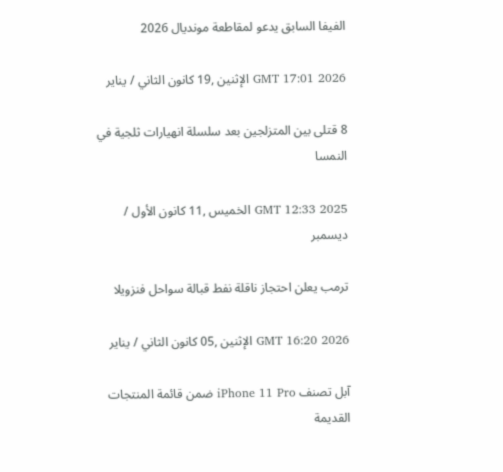الفيفا السابق يدعو لمقاطعة مونديال 2026

GMT 17:01 2026 الإثنين ,19 كانون الثاني / يناير

8 قتلى بين المتزلجين بعد سلسلة انهيارات ثلجية في النمسا

GMT 12:33 2025 الخميس ,11 كانون الأول / ديسمبر

ترمب يعلن احتجاز ناقلة نفط قبالة سواحل فنزويلا

GMT 16:20 2026 الإثنين ,05 كانون الثاني / يناير

آبل تصنف iPhone 11 Pro ضمن قائمة المنتجات القديمة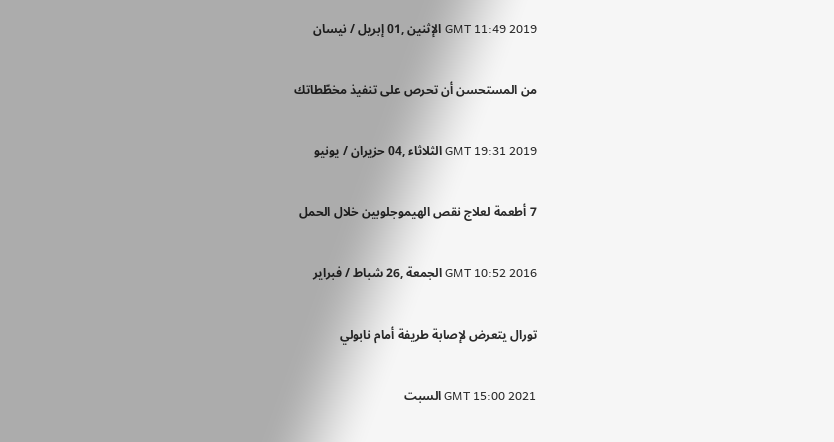GMT 11:49 2019 الإثنين ,01 إبريل / نيسان

من المستحسن أن تحرص على تنفيذ مخطّطاتك

GMT 19:31 2019 الثلاثاء ,04 حزيران / يونيو

7 أطعمة لعلاج نقص الهيموجلوبين خلال الحمل

GMT 10:52 2016 الجمعة ,26 شباط / فبراير

تورال يتعرض لإصابة طريفة أمام نابولي

GMT 15:00 2021 السبت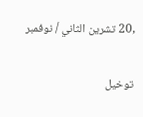,20 تشرين الثاني / نوفمبر

توخيل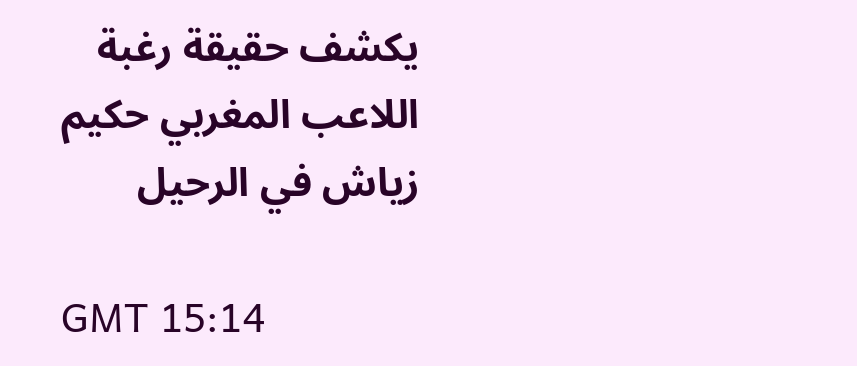يكشف حقيقة رغبة اللاعب المغربي حكيم زياش في الرحيل

GMT 15:14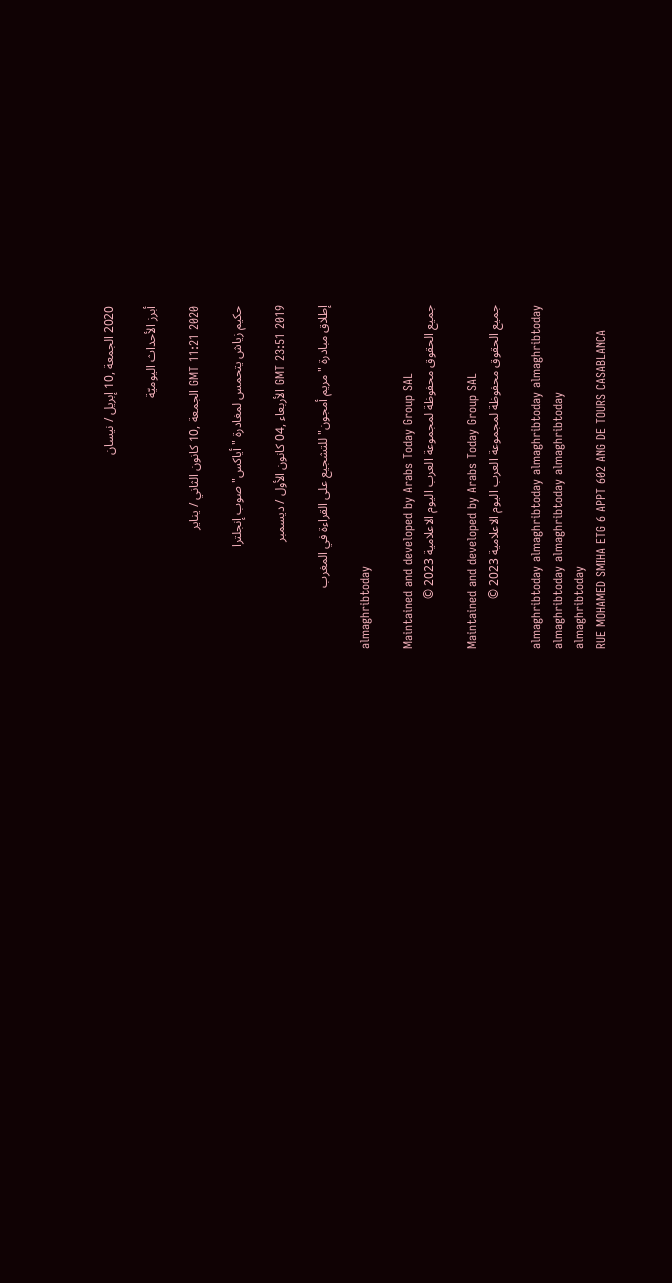2020 الجمعة ,10 إبريل / نيسان

أبرز الأحداث اليوميّة

GMT 11:21 2020 الجمعة ,10 كانون الثاني / يناير

حكيم زياش يتحمس لمغادرة "أياكس" صوب إنجلترا

GMT 23:51 2019 الأربعاء ,04 كانون الأول / ديسمبر

إطلاق مبادرة "مريم أمجون" للتشجيع على القراءة في المغرب

almaghribtoday

Maintained and developed by Arabs Today Group SAL
جميع الحقوق محفوظة لمجموعة العرب اليوم الاعلامية 2023 ©

Maintained and developed by Arabs Today Group SAL
جميع الحقوق محفوظة لمجموعة العرب اليوم الاعلامية 2023 ©

almaghribtoday almaghribtoday almaghribtoday almaghribtoday
almaghribtoday almaghribtoday almaghribtoday
almaghribtoday
RUE MOHAMED SMIHA ETG 6 APPT 602 ANG DE TOURS CASABLANCA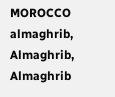MOROCCO
almaghrib, Almaghrib, Almaghrib